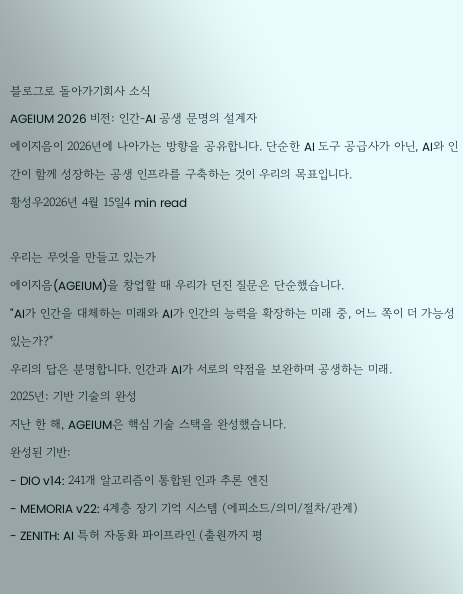블로그로 돌아가기회사 소식
AGEIUM 2026 비전: 인간-AI 공생 문명의 설계자
에이지음이 2026년에 나아가는 방향을 공유합니다. 단순한 AI 도구 공급사가 아닌, AI와 인간이 함께 성장하는 공생 인프라를 구축하는 것이 우리의 목표입니다.
황성우2026년 4월 15일4 min read

우리는 무엇을 만들고 있는가
에이지음(AGEIUM)을 창업할 때 우리가 던진 질문은 단순했습니다.
"AI가 인간을 대체하는 미래와 AI가 인간의 능력을 확장하는 미래 중, 어느 쪽이 더 가능성 있는가?"
우리의 답은 분명합니다. 인간과 AI가 서로의 약점을 보완하며 공생하는 미래.
2025년: 기반 기술의 완성
지난 한 해, AGEIUM은 핵심 기술 스택을 완성했습니다.
완성된 기반:
- DIO v14: 241개 알고리즘이 통합된 인과 추론 엔진
- MEMORIA v22: 4계층 장기 기억 시스템 (에피소드/의미/절차/관계)
- ZENITH: AI 특허 자동화 파이프라인 (출원까지 평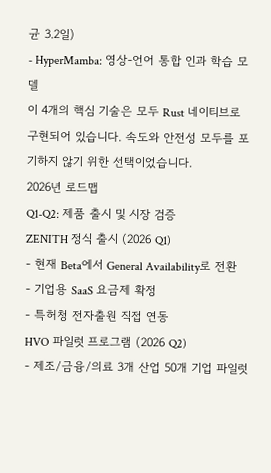균 3.2일)
- HyperMamba: 영상-언어 통합 인과 학습 모델
이 4개의 핵심 기술은 모두 Rust 네이티브로 구현되어 있습니다. 속도와 안전성 모두를 포기하지 않기 위한 선택이었습니다.
2026년 로드맵
Q1-Q2: 제품 출시 및 시장 검증
ZENITH 정식 출시 (2026 Q1)
- 현재 Beta에서 General Availability로 전환
- 기업용 SaaS 요금제 확정
- 특허청 전자출원 직접 연동
HVO 파일럿 프로그램 (2026 Q2)
- 제조/금융/의료 3개 산업 50개 기업 파일럿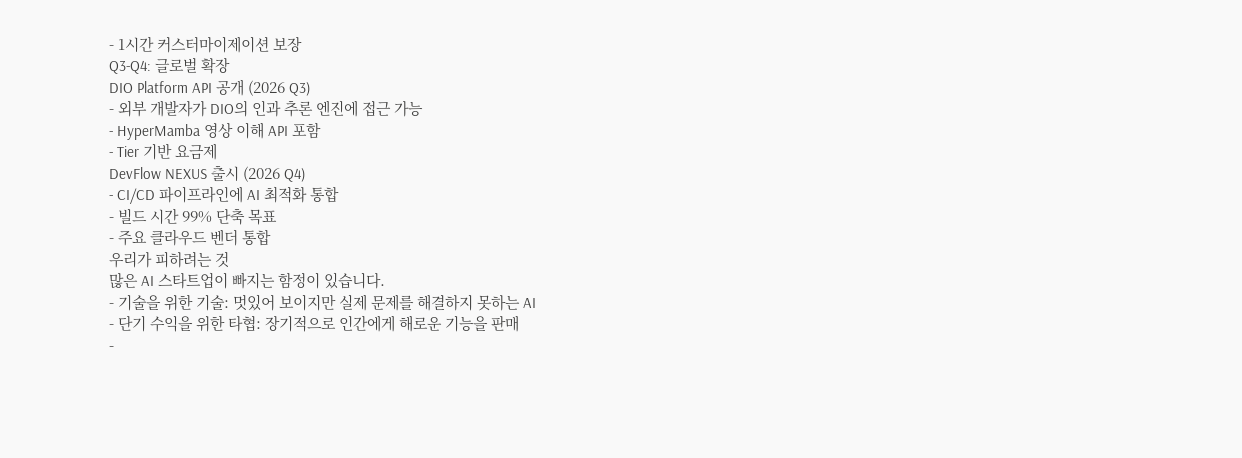- 1시간 커스터마이제이션 보장
Q3-Q4: 글로벌 확장
DIO Platform API 공개 (2026 Q3)
- 외부 개발자가 DIO의 인과 추론 엔진에 접근 가능
- HyperMamba 영상 이해 API 포함
- Tier 기반 요금제
DevFlow NEXUS 출시 (2026 Q4)
- CI/CD 파이프라인에 AI 최적화 통합
- 빌드 시간 99% 단축 목표
- 주요 클라우드 벤더 통합
우리가 피하려는 것
많은 AI 스타트업이 빠지는 함정이 있습니다.
- 기술을 위한 기술: 멋있어 보이지만 실제 문제를 해결하지 못하는 AI
- 단기 수익을 위한 타협: 장기적으로 인간에게 해로운 기능을 판매
-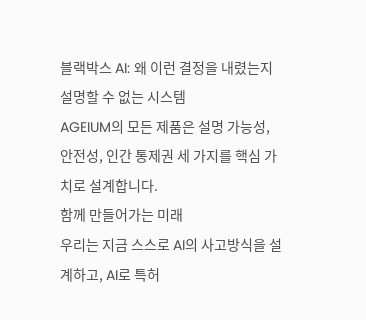블랙박스 AI: 왜 이런 결정을 내렸는지 설명할 수 없는 시스템
AGEIUM의 모든 제품은 설명 가능성, 안전성, 인간 통제권 세 가지를 핵심 가치로 설계합니다.
함께 만들어가는 미래
우리는 지금 스스로 AI의 사고방식을 설계하고, AI로 특허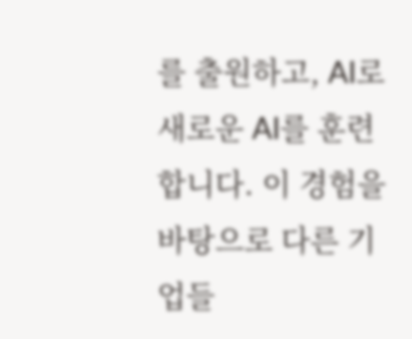를 출원하고, AI로 새로운 AI를 훈련합니다. 이 경험을 바탕으로 다른 기업들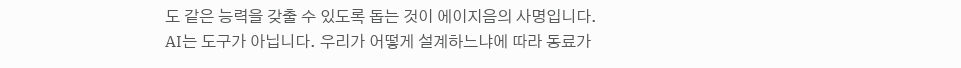도 같은 능력을 갖출 수 있도록 돕는 것이 에이지음의 사명입니다.
AI는 도구가 아닙니다. 우리가 어떻게 설계하느냐에 따라 동료가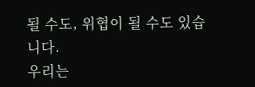될 수도, 위협이 될 수도 있습니다.
우리는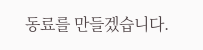동료를 만들겠습니다.